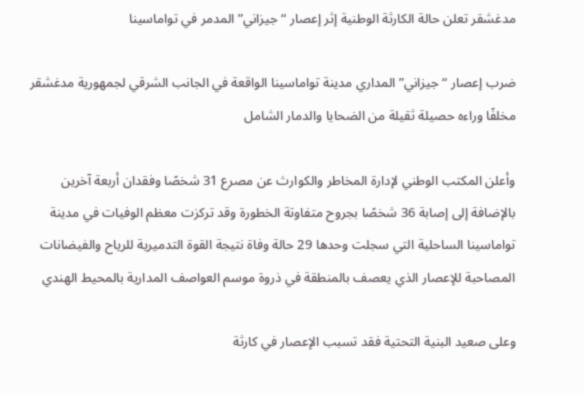مدغشقر تعلن حالة الكارثة الوطنية إثر إعصار “جيزاني” المدمر في تواماسينا

ضرب إعصار “جيزاني” المداري مدينة تواماسينا الواقعة في الجانب الشرقي لجمهورية مدغشقر مخلفًا وراءه حصيلة ثقيلة من الضحايا والدمار الشامل

وأعلن المكتب الوطني لإدارة المخاطر والكوارث عن مصرع 31 شخصًا وفقدان أربعة آخرين بالإضافة إلى إصابة 36 شخصًا بجروح متفاوتة الخطورة وقد تركزت معظم الوفيات في مدينة تواماسينا الساحلية التي سجلت وحدها 29 حالة وفاة نتيجة القوة التدميرية للرياح والفيضانات المصاحبة للإعصار الذي يعصف بالمنطقة في ذروة موسم العواصف المدارية بالمحيط الهندي

وعلى صعيد البنية التحتية فقد تسبب الإعصار في كارثة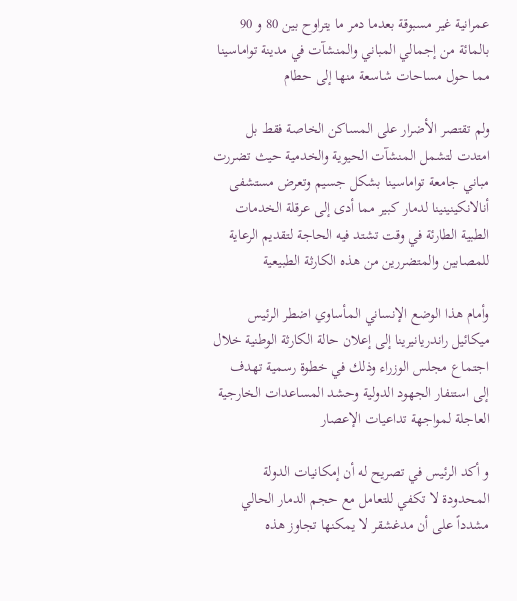عمرانية غير مسبوقة بعدما دمر ما يتراوح بين 80 و 90 بالمائة من إجمالي المباني والمنشآت في مدينة تواماسينا مما حول مساحات شاسعة منها إلى حطام

ولم تقتصر الأضرار على المساكن الخاصة فقط بل امتدت لتشمل المنشآت الحيوية والخدمية حيث تضررت مباني جامعة تواماسينا بشكل جسيم وتعرض مستشفى أنالانكينينينا لدمار كبير مما أدى إلى عرقلة الخدمات الطبية الطارئة في وقت تشتد فيه الحاجة لتقديم الرعاية للمصابين والمتضررين من هذه الكارثة الطبيعية

وأمام هذا الوضع الإنساني المأساوي اضطر الرئيس ميكائيل راندريانيرينا إلى إعلان حالة الكارثة الوطنية خلال اجتماع مجلس الوزراء وذلك في خطوة رسمية تهدف إلى استنفار الجهود الدولية وحشد المساعدات الخارجية العاجلة لمواجهة تداعيات الإعصار

و أكد الرئيس في تصريح له أن إمكانيات الدولة المحدودة لا تكفي للتعامل مع حجم الدمار الحالي مشدداً على أن مدغشقر لا يمكنها تجاوز هذه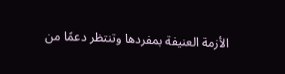الأزمة العنيفة بمفردها وتنتظر دعمًا من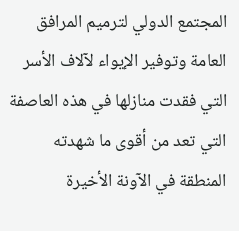المجتمع الدولي لترميم المرافق العامة وتوفير الإيواء لآلاف الأسر التي فقدت منازلها في هذه العاصفة التي تعد من أقوى ما شهدته المنطقة في الآونة الأخيرة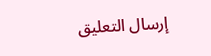إرسال التعليق